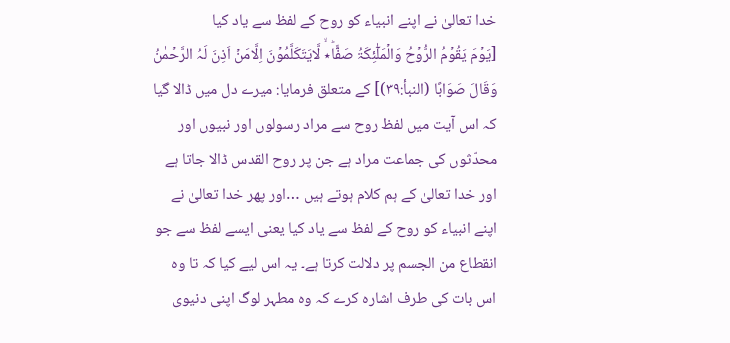خدا تعالیٰ نے اپنے انبیاء کو روح کے لفظ سے یاد کیا
[یَوۡمَ یَقُوۡمُ الرُّوۡحُ وَالۡمَلٰٓئِکَۃُ صَفًّاؕ٭ۙ لَّایَتَکَلَّمُوۡنَ اِلَّامَنۡ اَذِنَ لَہُ الرَّحۡمٰنُ وَقَالَ صَوَابًا (النبأ:۳۹)] کے متعلق فرمایا: میرے دل میں ڈالا گیا کہ اس آیت میں لفظ روح سے مراد رسولوں اور نبیوں اور محدّثوں کی جماعت مراد ہے جن پر روح القدس ڈالا جاتا ہے اور خدا تعالیٰ کے ہم کلام ہوتے ہیں …اور پھر خدا تعالیٰ نے اپنے انبیاء کو روح کے لفظ سے یاد کیا یعنی ایسے لفظ سے جو انقطاع من الجسم پر دلالت کرتا ہے۔ یہ اس لیے کیا کہ تا وہ اس بات کی طرف اشارہ کرے کہ وہ مطہر لوگ اپنی دنیوی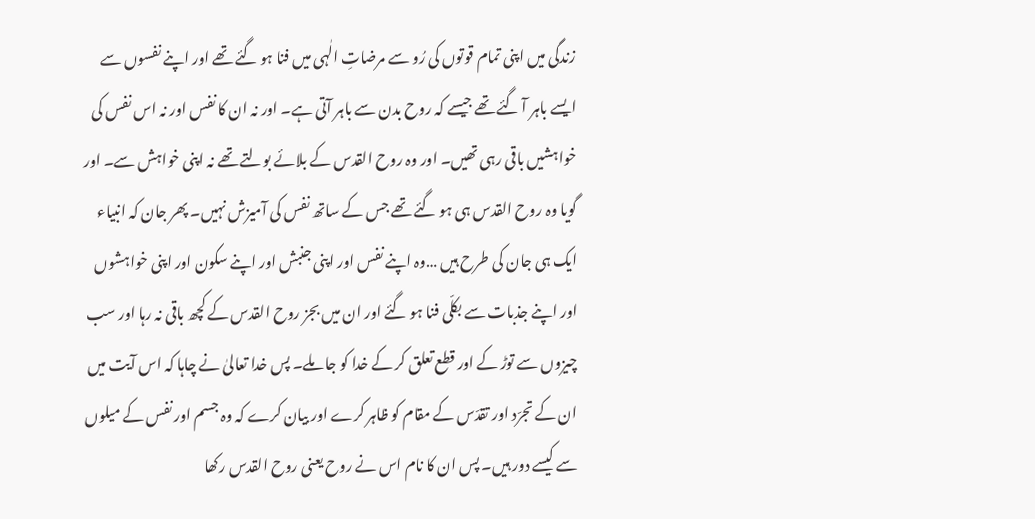زندگی میں اپنی تمام قوتوں کی رُو سے مرضاتِ الٰہی میں فنا ہو گئے تھے اور اپنے نفسوں سے ایسے باہر آ گئے تھے جیسے کہ روح بدن سے باہر آتی ہے۔ اور نہ ان کا نفس اور نہ اس نفس کی خواہشیں باقی رہی تھیں۔ اور وہ روح القدس کے بلائے بولتے تھے نہ اپنی خواہش سے۔ اور گویا وہ روح القدس ہی ہو گئے تھے جس کے ساتھ نفس کی آمیزش نہیں۔ پھر جان کہ انبیاء ایک ہی جان کی طرح ہیں …وہ اپنے نفس اور اپنی جنبش اور اپنے سکون اور اپنی خواہشوں اور اپنے جذبات سے بکلّی فنا ہو گئے اور ان میں بجز روح القدس کے کچھ باقی نہ رہا اور سب چیزوں سے توڑ کے اور قطع تعلق کر کے خدا کو جا ملے۔ پس خدا تعالیٰ نے چاہا کہ اس آیت میں ان کے تجرّد اور تقدّس کے مقام کو ظاہر کرے اور بیان کرے کہ وہ جسم اور نفس کے میلوں سے کیسے دور ہیں۔ پس ان کا نام اس نے روح یعنی روح القدس رکھا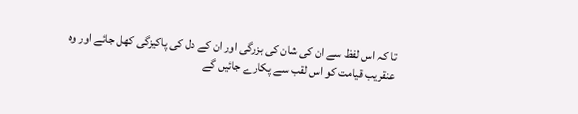تا کہ اس لفظ سے ان کی شان کی بزرگی اور ان کے دل کی پاکیزگی کھل جائے اور وہ عنقریب قیامت کو اس لقب سے پکارے جائیں گے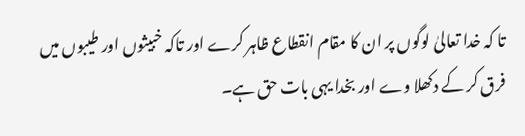تا کہ خدا تعالیٰ لوگوں پر ان کا مقام انقطاع ظاہر کرے اور تاکہ خبیثوں اور طیبوں میں فرق کر کے دکھلا وے اور بخدا یہی بات حق ہے۔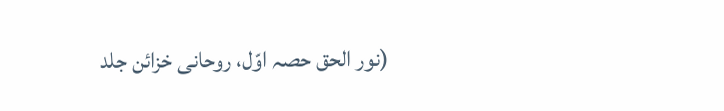(نور الحق حصہ اوّل، روحانی خزائن جلد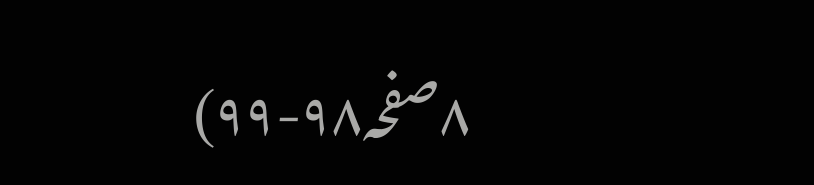۸صفحہ۹۸-۹۹)